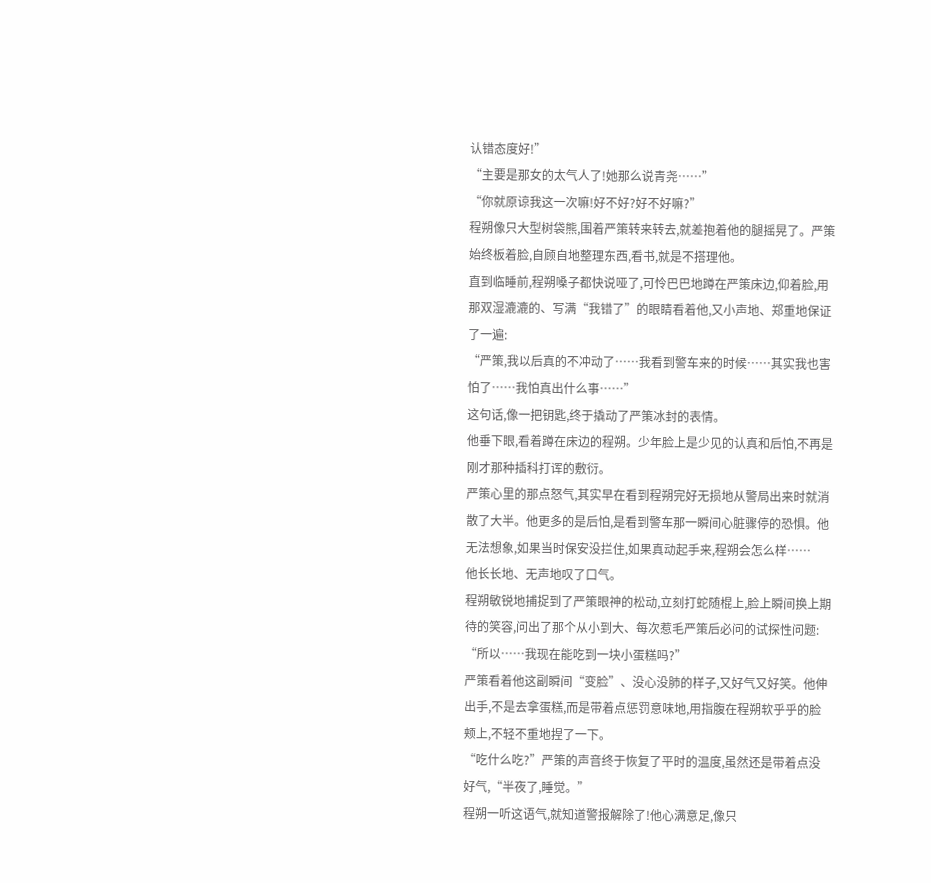认错态度好!”
“主要是那女的太气人了!她那么说青尧……”
“你就原谅我这一次嘛!好不好?好不好嘛?”
程朔像只大型树袋熊,围着严策转来转去,就差抱着他的腿摇晃了。严策始终板着脸,自顾自地整理东西,看书,就是不搭理他。
直到临睡前,程朔嗓子都快说哑了,可怜巴巴地蹲在严策床边,仰着脸,用那双湿漉漉的、写满“我错了”的眼睛看着他,又小声地、郑重地保证了一遍:
“严策,我以后真的不冲动了……我看到警车来的时候……其实我也害怕了……我怕真出什么事……”
这句话,像一把钥匙,终于撬动了严策冰封的表情。
他垂下眼,看着蹲在床边的程朔。少年脸上是少见的认真和后怕,不再是刚才那种插科打诨的敷衍。
严策心里的那点怒气,其实早在看到程朔完好无损地从警局出来时就消散了大半。他更多的是后怕,是看到警车那一瞬间心脏骤停的恐惧。他无法想象,如果当时保安没拦住,如果真动起手来,程朔会怎么样……
他长长地、无声地叹了口气。
程朔敏锐地捕捉到了严策眼神的松动,立刻打蛇随棍上,脸上瞬间换上期待的笑容,问出了那个从小到大、每次惹毛严策后必问的试探性问题:
“所以……我现在能吃到一块小蛋糕吗?”
严策看着他这副瞬间“变脸”、没心没肺的样子,又好气又好笑。他伸出手,不是去拿蛋糕,而是带着点惩罚意味地,用指腹在程朔软乎乎的脸颊上,不轻不重地捏了一下。
“吃什么吃?”严策的声音终于恢复了平时的温度,虽然还是带着点没好气,“半夜了,睡觉。”
程朔一听这语气,就知道警报解除了!他心满意足,像只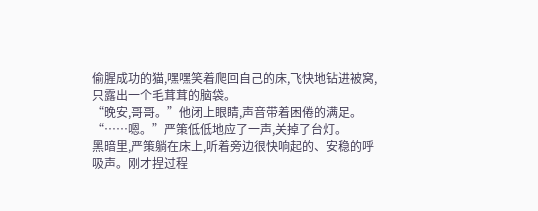偷腥成功的猫,嘿嘿笑着爬回自己的床,飞快地钻进被窝,只露出一个毛茸茸的脑袋。
“晚安,哥哥。”他闭上眼睛,声音带着困倦的满足。
“……嗯。”严策低低地应了一声,关掉了台灯。
黑暗里,严策躺在床上,听着旁边很快响起的、安稳的呼吸声。刚才捏过程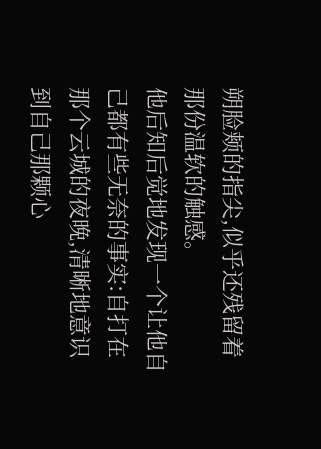朔脸颊的指尖,似乎还残留着那份温软的触感。
他后知后觉地发现一个让他自己都有些无奈的事实:自打在那个云城的夜晚,清晰地意识到自己那颗心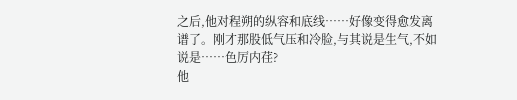之后,他对程朔的纵容和底线……好像变得愈发离谱了。刚才那股低气压和冷脸,与其说是生气,不如说是……色厉内荏?
他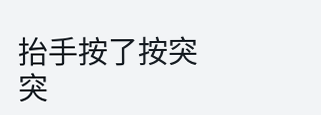抬手按了按突突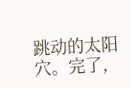跳动的太阳穴。完了,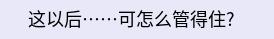这以后……可怎么管得住?